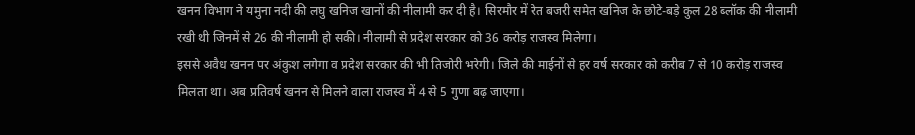खनन विभाग ने यमुना नदी की लघु खनिज खानों की नीलामी कर दी है। सिरमौर में रेत बजरी समेत खनिज के छोटे-बड़े कुल 28 ब्लॉक की नीलामी रखी थी जिनमें से 26 की नीलामी हो सकी। नीलामी से प्रदेश सरकार को 36 करोड़ राजस्व मिलेगा।
इससे अवैध खनन पर अंकुश लगेगा व प्रदेश सरकार की भी तिजोरी भरेगी। जिले की माईनों से हर वर्ष सरकार को करीब 7 से 10 करोड़ राजस्व मिलता था। अब प्रतिवर्ष खनन से मिलने वाला राजस्व में 4 से 5 गुणा बढ़ जाएगा।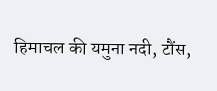हिमाचल की यमुना नदी, टौंस,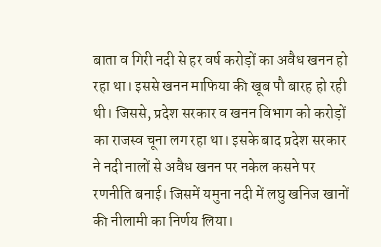बाता व गिरी नदी से हर वर्ष करोड़ों का अवैध खनन हो रहा था। इससे खनन माफिया की खूब पौ बारह हो रही थी। जिससे, प्रदेश सरकार व खनन विभाग को करोड़ों का राजस्व चूना लग रहा था। इसके बाद प्रदेश सरकार ने नदी नालों से अवैध खनन पर नकेल कसने पर रणनीति बनाई। जिसमें यमुना नदी में लघु खनिज खानों की नीलामी का निर्णय लिया।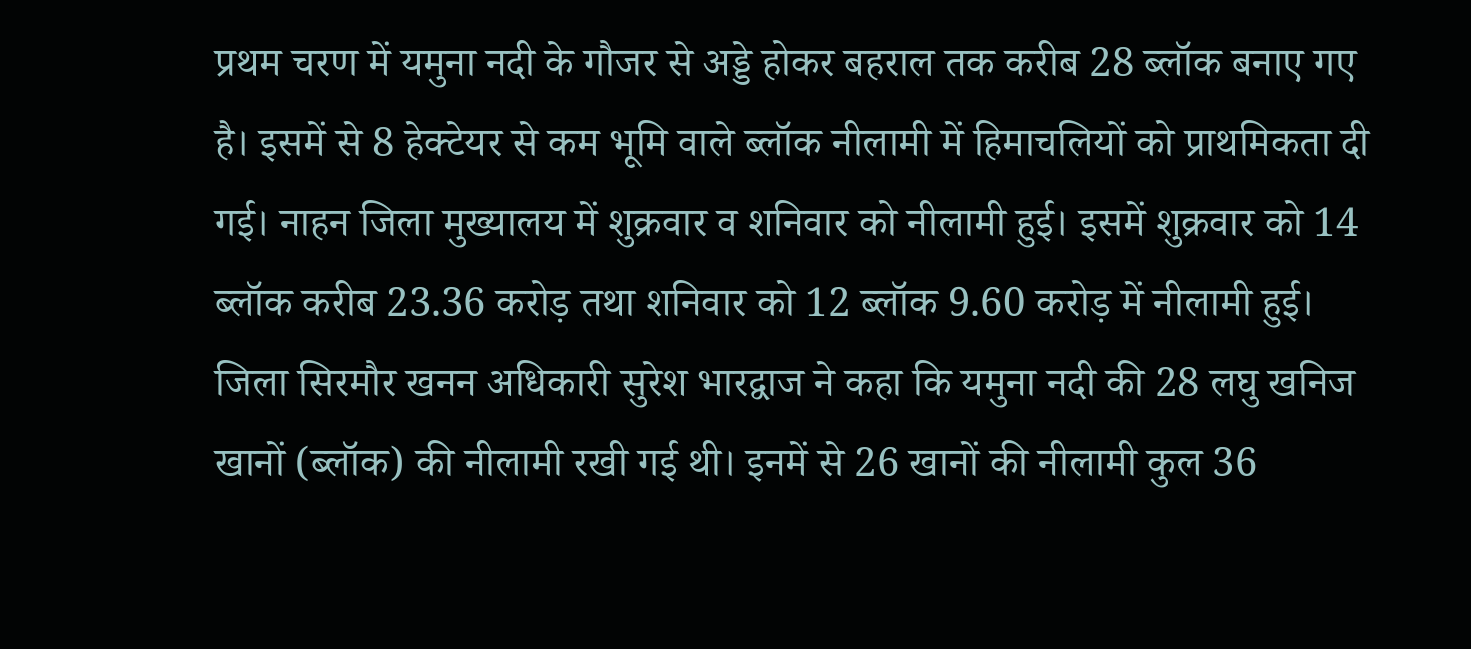प्रथम चरण में यमुना नदी के गौजर से अड्डे होकर बहराल तक करीब 28 ब्लॉक बनाए गए है। इसमें से 8 हेक्टेयर से कम भूमि वाले ब्लॉक नीलामी में हिमाचलियों को प्राथमिकता दी गई। नाहन जिला मुख्यालय में शुक्रवार व शनिवार को नीलामी हुई। इसमें शुक्रवार को 14 ब्लॉक करीब 23.36 करोड़ तथा शनिवार को 12 ब्लॉक 9.60 करोड़ में नीलामी हुई।
जिला सिरमौर खनन अधिकारी सुरेश भारद्वाज ने कहा कि यमुना नदी की 28 लघु खनिज खानों (ब्लॉक) की नीलामी रखी गई थी। इनमें से 26 खानों की नीलामी कुल 36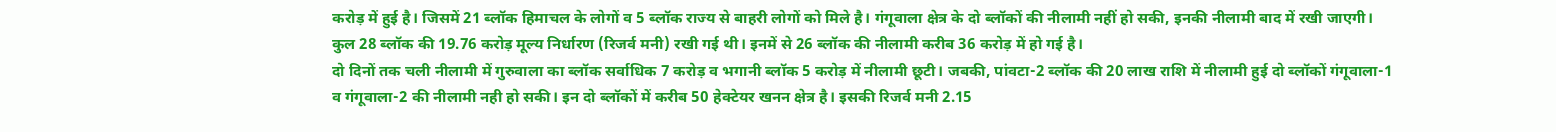करोड़ में हुई है। जिसमें 21 ब्लॉक हिमाचल के लोगों व 5 ब्लॉक राज्य से बाहरी लोगों को मिले है। गंगूवाला क्षेत्र के दो ब्लॉकों की नीलामी नहीं हो सकी, इनकी नीलामी बाद में रखी जाएगी।
कुल 28 ब्लॉक की 19.76 करोड़ मूल्य निर्धारण (रिजर्व मनी) रखी गई थी। इनमें से 26 ब्लॉक की नीलामी करीब 36 करोड़ में हो गई है।
दो दिनों तक चली नीलामी में गुरुवाला का ब्लॉक सर्वाधिक 7 करोड़ व भगानी ब्लॉक 5 करोड़ में नीलामी छूटी। जबकी, पांवटा-2 ब्लॉक की 20 लाख राशि में नीलामी हुई दो ब्लॉकों गंगूवाला-1 व गंगूवाला-2 की नीलामी नही हो सकी। इन दो ब्लॉकों में करीब 50 हेक्टेयर खनन क्षेत्र है। इसकी रिजर्व मनी 2.15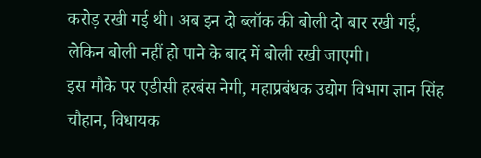करोड़ रखी गई थी। अब इन दो ब्लॉक की बोली दो बार रखी गई, लेकिन बोली नहीं हो पाने के बाद में बोली रखी जाएगी।
इस मौके पर एडीसी हरबंस नेगी, महाप्रबंधक उद्योग विभाग ज्ञान सिंह चौहान, विधायक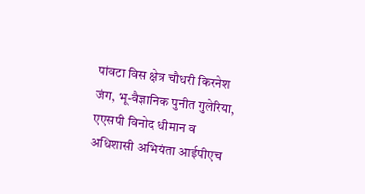पांवटा विस क्षेत्र चौधरी किरनेश जंग, भू-वैज्ञानिक पुनीत गुलेरिया, एएसपी विनोद धीमान व अधिशासी अभियंता आईपीएच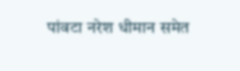पांवटा नरेश धीमान समेत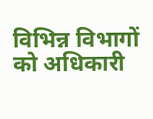विभिन्न विभागों को अधिकारी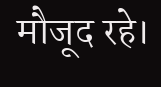मौजूद रहे।